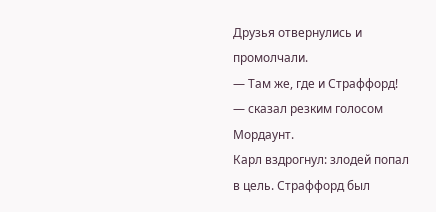Друзья отвернулись и промолчали.
— Там же, где и Страффорд! — сказал резким голосом Мордаунт.
Карл вздрогнул: злодей попал в цель. Страффорд был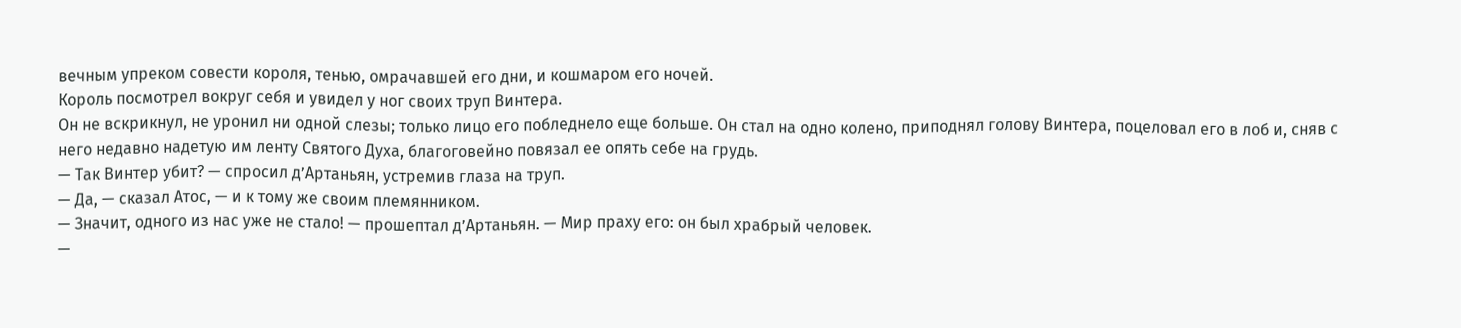вечным упреком совести короля, тенью, омрачавшей его дни, и кошмаром его ночей.
Король посмотрел вокруг себя и увидел у ног своих труп Винтера.
Он не вскрикнул, не уронил ни одной слезы; только лицо его побледнело еще больше. Он стал на одно колено, приподнял голову Винтера, поцеловал его в лоб и, сняв с него недавно надетую им ленту Святого Духа, благоговейно повязал ее опять себе на грудь.
— Так Винтер убит? — спросил д’Артаньян, устремив глаза на труп.
— Да, — сказал Атос, — и к тому же своим племянником.
— Значит, одного из нас уже не стало! — прошептал д’Артаньян. — Мир праху его: он был храбрый человек.
—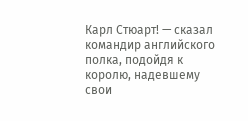Карл Стюарт! — сказал командир английского полка, подойдя к королю, надевшему свои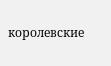королевские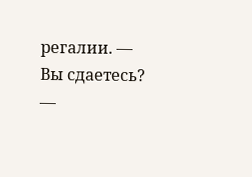регалии. — Вы сдаетесь?
—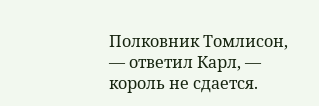Полковник Томлисон, — ответил Карл, — король не сдается.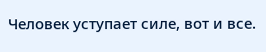Человек уступает силе, вот и все.